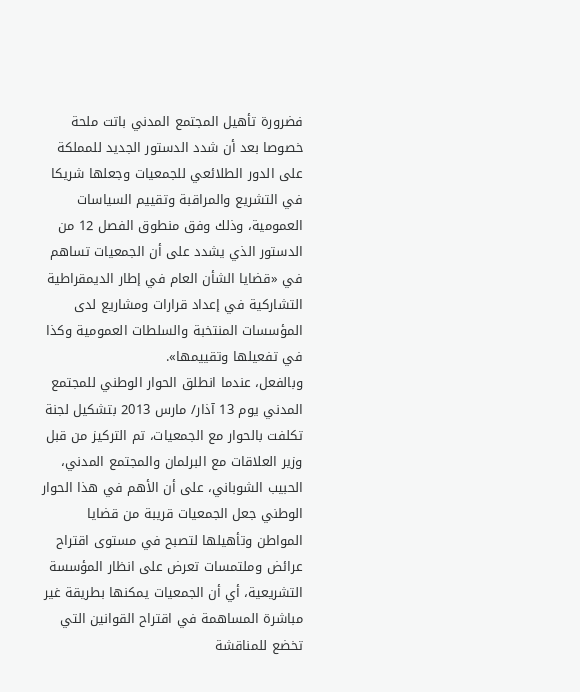فضرورة تأهيل المجتمع المدني باتت ملحة خصوصا بعد أن شدد الدستور الجديد للمملكة على الدور الطلائعي للجمعيات وجعلها شريكا في التشريع والمراقبة وتقييم السياسات العمومية، وذلك وفق منطوق الفصل 12 من الدستور الذي يشدد على أن الجمعيات تساهم في «قضايا الشأن العام في إطار الديمقراطية التشاركية في إعداد قرارات ومشاريع لدى المؤسسات المنتخبة والسلطات العمومية وكذا في تفعيلها وتقييمها».
وبالفعل، عندما انطلق الحوار الوطني للمجتمع المدني يوم 13 آذار/ مارس 2013 بتشكيل لجنة تكلفت بالحوار مع الجمعيات، تم التركيز من قبل وزير العلاقات مع البرلمان والمجتمع المدني، الحبيب الشوباني، على أن الأهم في هذا الحوار الوطني جعل الجمعيات قريبة من قضايا المواطن وتأهيلها لتصبح في مستوى اقتراح عرائض وملتمسات تعرض على انظار المؤسسة التشريعية، أي أن الجمعيات يمكنها بطريقة غير مباشرة المساهمة في اقتراح القوانين التي تخضع للمناقشة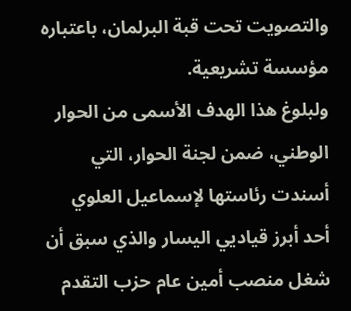والتصويت تحت قبة البرلمان، باعتباره مؤسسة تشريعية.
ولبلوغ هذا الهدف الأسمى من الحوار الوطني، ضمن لجنة الحوار، التي أسندت رئاستها لإسماعيل العلوي أحد أبرز قياديي اليسار والذي سبق أن شغل منصب أمين عام حزب التقدم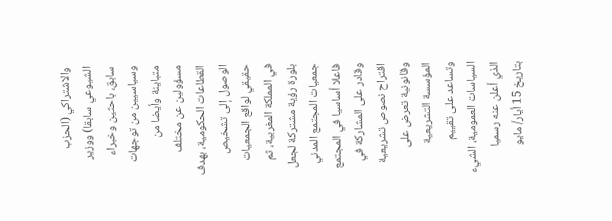والاشتراكي (الحزب الشيوعي سابقا) ووزير سابق، باحثين وخبراء وسياسيين من توجهات متباينة وأيضا من مسؤولين عن مختلف القطاعات الحكومية، بهدف الوصول إلى تشخيص حقيقي لواقع الجمعيات في المملكة المغربية، ثم بلورة رؤية مشتركة لجعل جمعيات المجتمع المدني فاعلا أساسيا في المجتمع وقادر على المشاركة في اقتراح نصوص تشريعية وقانونية تعرض على المؤسسة التشريعية وتساعد على تقييم السياسات العمومية، الشيء الذي أعلن عنه رسميا بتاريخ 15 أيار/ مايو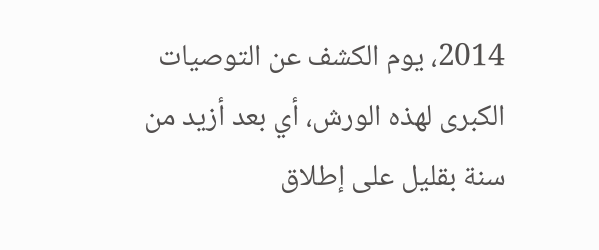2014، يوم الكشف عن التوصيات الكبرى لهذه الورش، أي بعد أزيد من سنة بقليل على إطلاق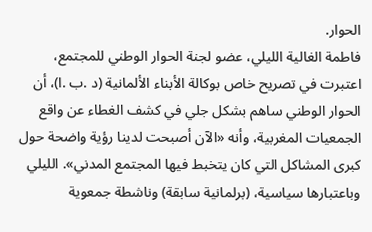الحوار.
فاطمة الغالية الليلي، عضو لجنة الحوار الوطني للمجتمع، اعتبرت في تصريح خاص بوكالة الأبناء الألمانية (د .ب .ا)، أن الحوار الوطني ساهم بشكل جلي في كشف الغطاء عن واقع الجمعيات المغربية، وأنه «الآن أصبحت لدينا رؤية واضحة حول كبرى المشاكل التي كان يتخبط فيها المجتمع المدني». الليلي وباعتبارها سياسية، (برلمانية سابقة) وناشطة جمعوية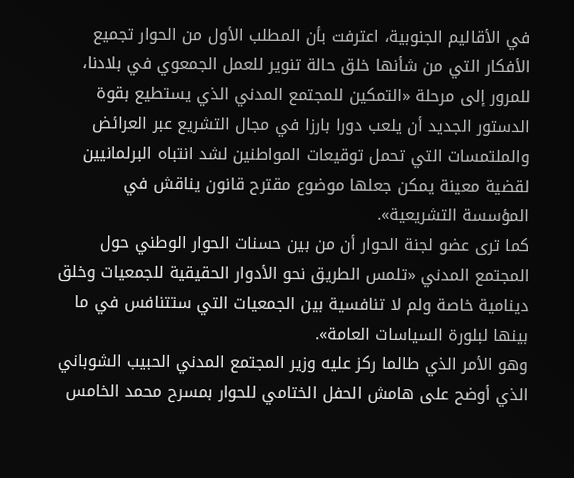في الأقاليم الجنوبية، اعترفت بأن المطلب الأول من الحوار تجميع الأفكار التي من شأنها خلق حالة تنوير للعمل الجمعوي في بلادنا، للمرور إلى مرحلة «التمكين للمجتمع المدني الذي يستطيع بقوة الدستور الجديد أن يلعب دورا بارزا في مجال التشريع عبر العرائض والملتمسات التي تحمل توقيعات المواطنين لشد انتباه البرلمانيين لقضية معينة يمكن جعلها موضوع مقترح قانون يناقش في المؤسسة التشريعية».
كما ترى عضو لجنة الحوار أن من بين حسنات الحوار الوطني حول المجتمع المدني «تلمس الطريق نحو الأدوار الحقيقية للجمعيات وخلق دينامية خاصة ولم لا تنافسية بين الجمعيات التي ستتنافس في ما بينها لبلورة السياسات العامة».
وهو الأمر الذي طالما ركز عليه وزير المجتمع المدني الحبيب الشوباني الذي أوضح على هامش الحفل الختامي للحوار بمسرح محمد الخامس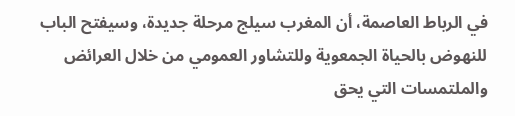في الرباط العاصمة، أن المغرب سيلج مرحلة جديدة، وسيفتح الباب للنهوض بالحياة الجمعوية وللتشاور العمومي من خلال العرائض والملتمسات التي يحق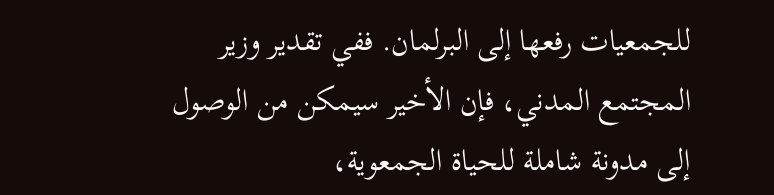للجمعيات رفعها إلى البرلمان. ففي تقدير وزير المجتمع المدني، فإن الأخير سيمكن من الوصول إلى مدونة شاملة للحياة الجمعوية،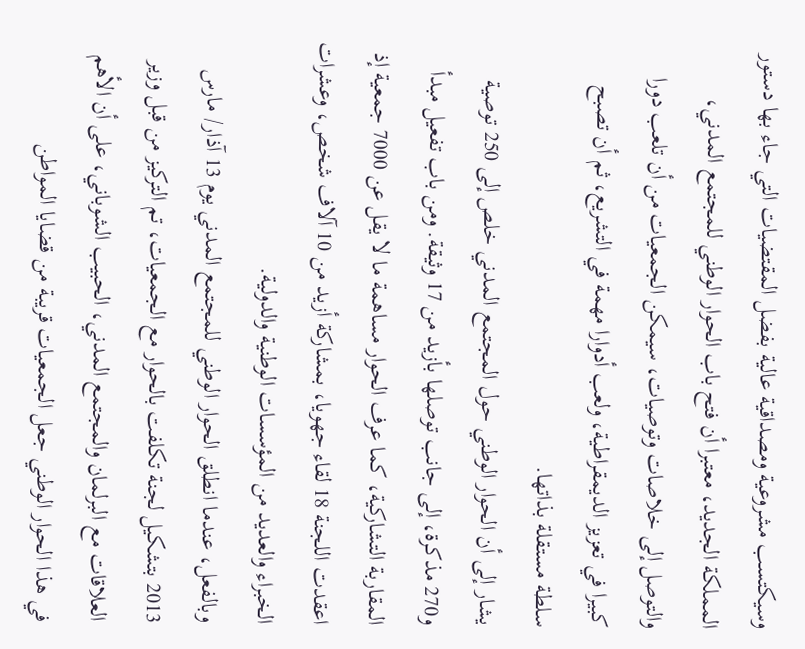وسيكتسب مشروعية ومصداقية عالية بفضل المقتضيات التي جاء بها دستور المملكة الجديد، معتبرا أن فتح باب الحوار الوطني للمجتمع المدني، والتوصل إلى خلاصات وتوصيات، سيمكن الجمعيات من أن تلعب دورا كبيرا في تعزيز الديمقراطية، ولعب أدوارا مهمة في التشريع، ثم أن تصبح سلطة مستقلة بذاتها.
يشار إلى أن الحوار الوطني حول المجتمع المدني خلص إلى 250 توصية و270 مذكرة، إلى جانب توصلها بأزيد من 17 وثيقة. ومن باب تفعيل مبدأ المقاربة التشاركية، كما عرف الحوار مساهمة ما لا يقل عن 7000 جمعية إذ اعقدت اللجنة 18 لقاء جهويا، بمشاركة أزيد من 10 آلاف شخص، وعشرات الخبراء والعديد من المؤسسات الوطنية والدولية.
وبالفعل، عندما انطلق الحوار الوطني للمجتمع المدني يوم 13 آذار/ مارس 2013 بتشكيل لجنة تكلفت بالحوار مع الجمعيات، تم التركيز من قبل وزير العلاقات مع البرلمان والمجتمع المدني، الحبيب الشوباني، على أن الأهم في هذا الحوار الوطني جعل الجمعيات قريبة من قضايا المواطن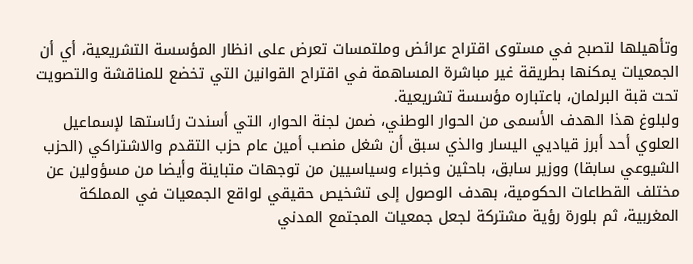وتأهيلها لتصبح في مستوى اقتراح عرائض وملتمسات تعرض على انظار المؤسسة التشريعية، أي أن الجمعيات يمكنها بطريقة غير مباشرة المساهمة في اقتراح القوانين التي تخضع للمناقشة والتصويت تحت قبة البرلمان، باعتباره مؤسسة تشريعية.
ولبلوغ هذا الهدف الأسمى من الحوار الوطني، ضمن لجنة الحوار، التي أسندت رئاستها لإسماعيل العلوي أحد أبرز قياديي اليسار والذي سبق أن شغل منصب أمين عام حزب التقدم والاشتراكي (الحزب الشيوعي سابقا) ووزير سابق، باحثين وخبراء وسياسيين من توجهات متباينة وأيضا من مسؤولين عن مختلف القطاعات الحكومية، بهدف الوصول إلى تشخيص حقيقي لواقع الجمعيات في المملكة المغربية، ثم بلورة رؤية مشتركة لجعل جمعيات المجتمع المدني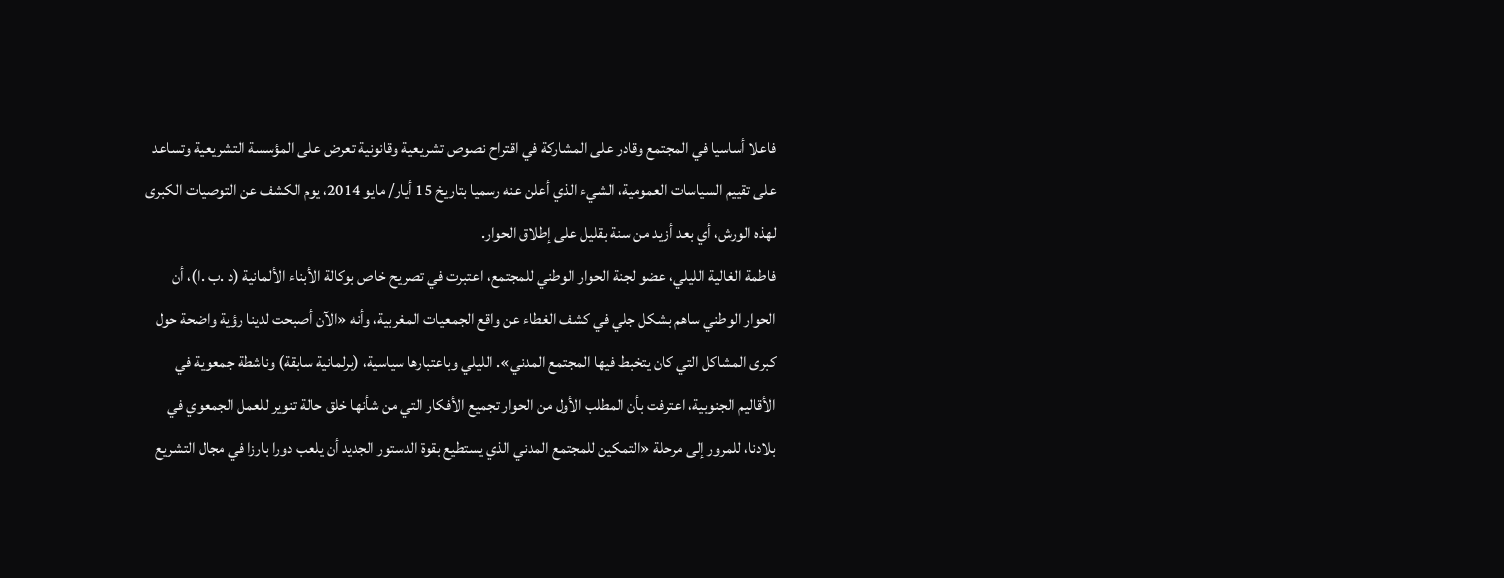فاعلا أساسيا في المجتمع وقادر على المشاركة في اقتراح نصوص تشريعية وقانونية تعرض على المؤسسة التشريعية وتساعد على تقييم السياسات العمومية، الشيء الذي أعلن عنه رسميا بتاريخ 15 أيار/ مايو 2014، يوم الكشف عن التوصيات الكبرى لهذه الورش، أي بعد أزيد من سنة بقليل على إطلاق الحوار.
فاطمة الغالية الليلي، عضو لجنة الحوار الوطني للمجتمع، اعتبرت في تصريح خاص بوكالة الأبناء الألمانية (د .ب .ا)، أن الحوار الوطني ساهم بشكل جلي في كشف الغطاء عن واقع الجمعيات المغربية، وأنه «الآن أصبحت لدينا رؤية واضحة حول كبرى المشاكل التي كان يتخبط فيها المجتمع المدني». الليلي وباعتبارها سياسية، (برلمانية سابقة) وناشطة جمعوية في الأقاليم الجنوبية، اعترفت بأن المطلب الأول من الحوار تجميع الأفكار التي من شأنها خلق حالة تنوير للعمل الجمعوي في بلادنا، للمرور إلى مرحلة «التمكين للمجتمع المدني الذي يستطيع بقوة الدستور الجديد أن يلعب دورا بارزا في مجال التشريع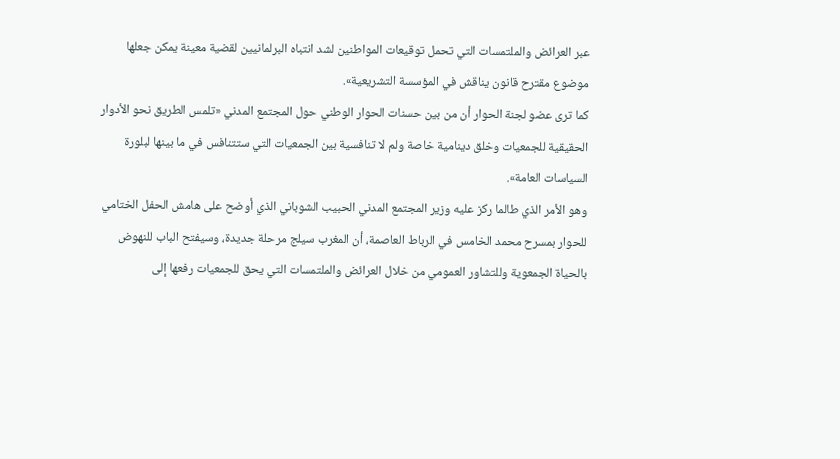عبر العرائض والملتمسات التي تحمل توقيعات المواطنين لشد انتباه البرلمانيين لقضية معينة يمكن جعلها موضوع مقترح قانون يناقش في المؤسسة التشريعية».
كما ترى عضو لجنة الحوار أن من بين حسنات الحوار الوطني حول المجتمع المدني «تلمس الطريق نحو الأدوار الحقيقية للجمعيات وخلق دينامية خاصة ولم لا تنافسية بين الجمعيات التي ستتنافس في ما بينها لبلورة السياسات العامة».
وهو الأمر الذي طالما ركز عليه وزير المجتمع المدني الحبيب الشوباني الذي أوضح على هامش الحفل الختامي للحوار بمسرح محمد الخامس في الرباط العاصمة، أن المغرب سيلج مرحلة جديدة، وسيفتح الباب للنهوض بالحياة الجمعوية وللتشاور العمومي من خلال العرائض والملتمسات التي يحق للجمعيات رفعها إلى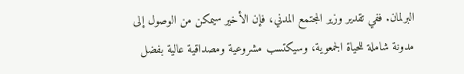البرلمان. ففي تقدير وزير المجتمع المدني، فإن الأخير سيمكن من الوصول إلى مدونة شاملة للحياة الجمعوية، وسيكتسب مشروعية ومصداقية عالية بفضل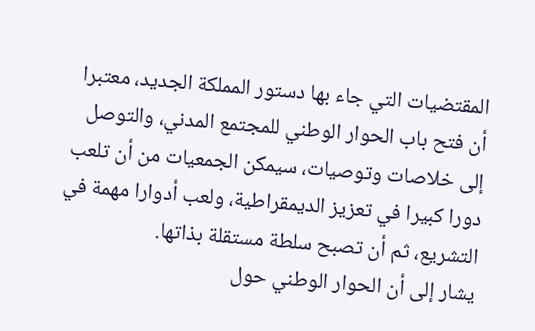المقتضيات التي جاء بها دستور المملكة الجديد، معتبرا أن فتح باب الحوار الوطني للمجتمع المدني، والتوصل إلى خلاصات وتوصيات، سيمكن الجمعيات من أن تلعب دورا كبيرا في تعزيز الديمقراطية، ولعب أدوارا مهمة في التشريع، ثم أن تصبح سلطة مستقلة بذاتها.
يشار إلى أن الحوار الوطني حول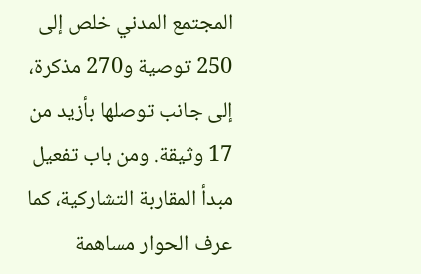المجتمع المدني خلص إلى 250 توصية و270 مذكرة، إلى جانب توصلها بأزيد من 17 وثيقة. ومن باب تفعيل مبدأ المقاربة التشاركية، كما عرف الحوار مساهمة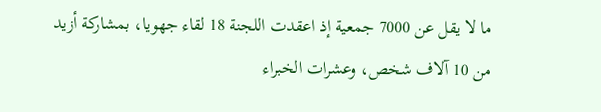ما لا يقل عن 7000 جمعية إذ اعقدت اللجنة 18 لقاء جهويا، بمشاركة أزيد من 10 آلاف شخص، وعشرات الخبراء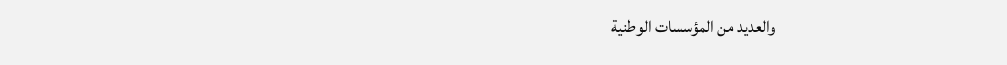والعديد من المؤسسات الوطنية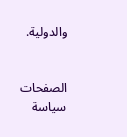والدولية.


الصفحات
سياسة